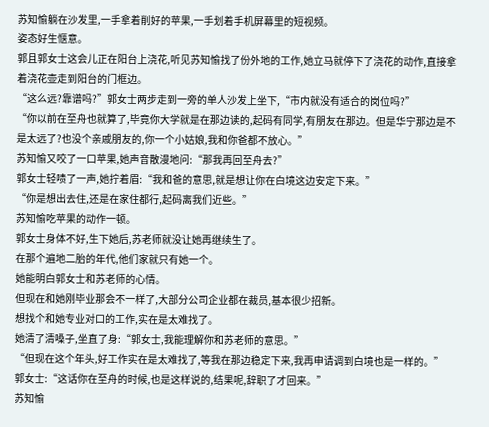苏知愉躺在沙发里,一手拿着削好的苹果,一手划着手机屏幕里的短视频。
姿态好生惬意。
郭且郭女士这会儿正在阳台上浇花,听见苏知愉找了份外地的工作,她立马就停下了浇花的动作,直接拿着浇花壶走到阳台的门框边。
“这么远?靠谱吗?”郭女士两步走到一旁的单人沙发上坐下,“市内就没有适合的岗位吗?”
“你以前在至舟也就算了,毕竟你大学就是在那边读的,起码有同学,有朋友在那边。但是华宁那边是不是太远了?也没个亲戚朋友的,你一个小姑娘,我和你爸都不放心。”
苏知愉又咬了一口苹果,她声音散漫地问:“那我再回至舟去?”
郭女士轻啧了一声,她拧着眉:“我和爸的意思,就是想让你在白境这边安定下来。”
“你是想出去住,还是在家住都行,起码离我们近些。”
苏知愉吃苹果的动作一顿。
郭女士身体不好,生下她后,苏老师就没让她再继续生了。
在那个遍地二胎的年代,他们家就只有她一个。
她能明白郭女士和苏老师的心情。
但现在和她刚毕业那会不一样了,大部分公司企业都在裁员,基本很少招新。
想找个和她专业对口的工作,实在是太难找了。
她清了清嗓子,坐直了身:“郭女士,我能理解你和苏老师的意思。”
“但现在这个年头,好工作实在是太难找了,等我在那边稳定下来,我再申请调到白境也是一样的。”
郭女士:“这话你在至舟的时候,也是这样说的,结果呢,辞职了才回来。”
苏知愉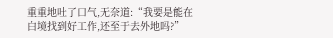重重地吐了口气,无奈道:“我要是能在白境找到好工作,还至于去外地吗?”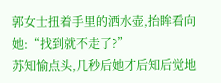郭女士扭着手里的洒水壶,抬眸看向她:“找到就不走了?”
苏知愉点头,几秒后她才后知后觉地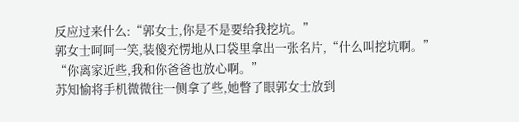反应过来什么:“郭女士,你是不是要给我挖坑。”
郭女士呵呵一笑,装傻充愣地从口袋里拿出一张名片,“什么叫挖坑啊。”
“你离家近些,我和你爸爸也放心啊。”
苏知愉将手机微微往一侧拿了些,她瞥了眼郭女士放到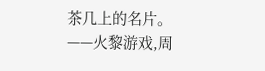茶几上的名片。
——火黎游戏,周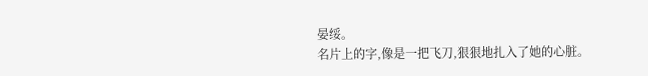晏绥。
名片上的字,像是一把飞刀,狠狠地扎入了她的心脏。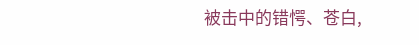被击中的错愕、苍白,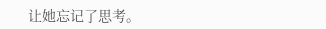让她忘记了思考。